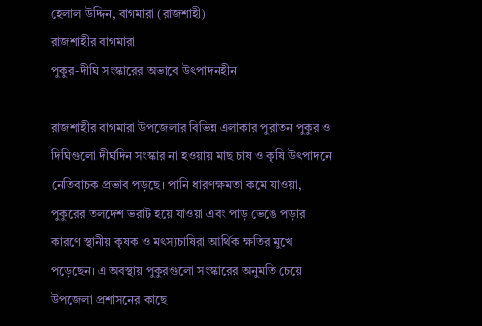হেলাল উদ্দিন, বাগমারা (রাজশাহী)
রাজশাহীর বাগমারা
পুকুর-দীঘি সংস্কারের অভাবে উৎপাদনহীন

রাজশাহীর বাগমারা উপজেলার বিভিন্ন এলাকার পুরাতন পুকুর ও দিঘিগুলো দীর্ঘদিন সংস্কার না হওয়ায় মাছ চাষ ও কৃষি উৎপাদনে নেতিবাচক প্রভাব পড়ছে। পানি ধারণক্ষমতা কমে যাওয়া, পুকুরের তলদেশ ভরাট হয়ে যাওয়া এবং পাড় ভেঙে পড়ার কারণে স্থানীয় কৃষক ও মৎস্যচাষিরা আর্থিক ক্ষতির মুখে পড়েছেন। এ অবস্থায় পুকুরগুলো সংস্কারের অনুমতি চেয়ে উপজেলা প্রশাসনের কাছে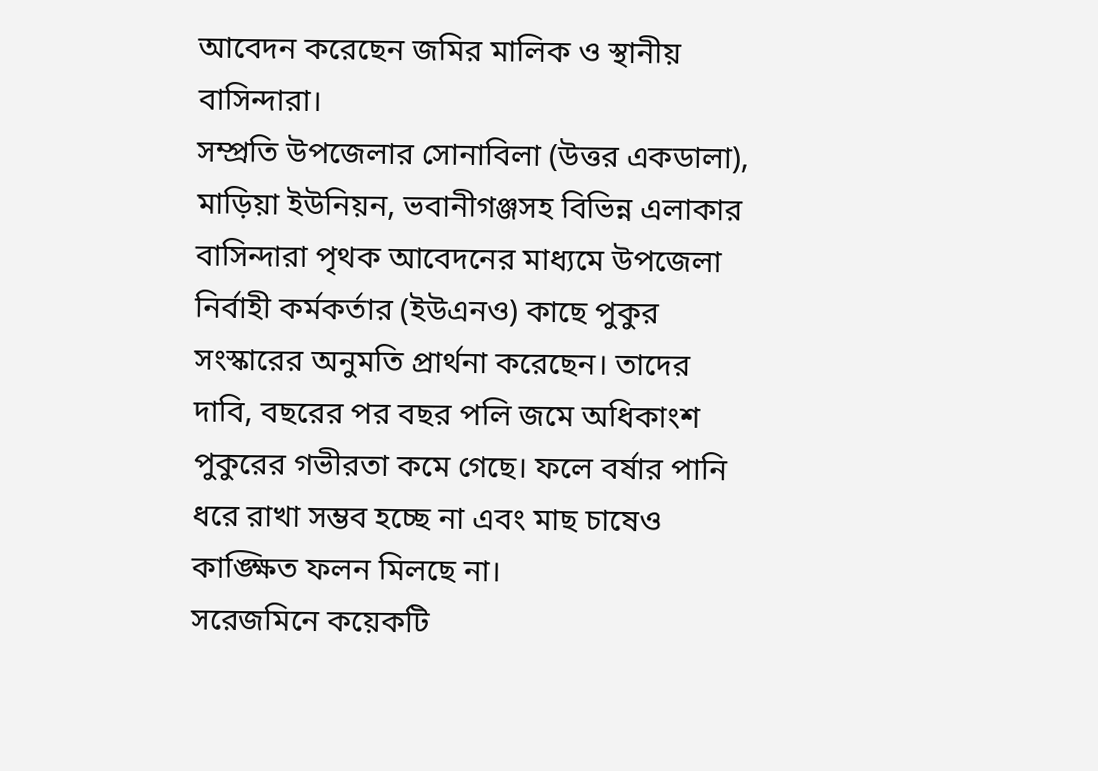আবেদন করেছেন জমির মালিক ও স্থানীয় বাসিন্দারা।
সম্প্রতি উপজেলার সোনাবিলা (উত্তর একডালা), মাড়িয়া ইউনিয়ন, ভবানীগঞ্জসহ বিভিন্ন এলাকার বাসিন্দারা পৃথক আবেদনের মাধ্যমে উপজেলা নির্বাহী কর্মকর্তার (ইউএনও) কাছে পুকুর সংস্কারের অনুমতি প্রার্থনা করেছেন। তাদের দাবি, বছরের পর বছর পলি জমে অধিকাংশ পুকুরের গভীরতা কমে গেছে। ফলে বর্ষার পানি ধরে রাখা সম্ভব হচ্ছে না এবং মাছ চাষেও কাঙ্ক্ষিত ফলন মিলছে না।
সরেজমিনে কয়েকটি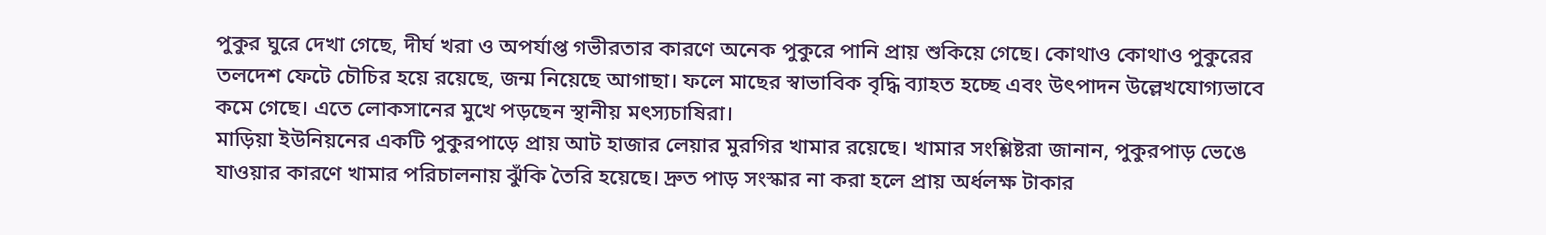পুকুর ঘুরে দেখা গেছে, দীর্ঘ খরা ও অপর্যাপ্ত গভীরতার কারণে অনেক পুকুরে পানি প্রায় শুকিয়ে গেছে। কোথাও কোথাও পুকুরের তলদেশ ফেটে চৌচির হয়ে রয়েছে, জন্ম নিয়েছে আগাছা। ফলে মাছের স্বাভাবিক বৃদ্ধি ব্যাহত হচ্ছে এবং উৎপাদন উল্লেখযোগ্যভাবে কমে গেছে। এতে লোকসানের মুখে পড়ছেন স্থানীয় মৎস্যচাষিরা।
মাড়িয়া ইউনিয়নের একটি পুকুরপাড়ে প্রায় আট হাজার লেয়ার মুরগির খামার রয়েছে। খামার সংশ্লিষ্টরা জানান, পুকুরপাড় ভেঙে যাওয়ার কারণে খামার পরিচালনায় ঝুঁকি তৈরি হয়েছে। দ্রুত পাড় সংস্কার না করা হলে প্রায় অর্ধলক্ষ টাকার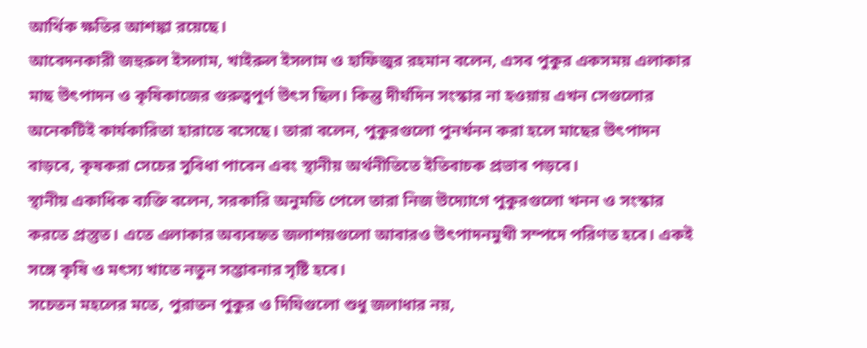আর্থিক ক্ষতির আশঙ্কা রয়েছে।
আবেদনকারী জহুরুল ইসলাম, খাইরুল ইসলাম ও হাফিজুর রহমান বলেন, এসব পুকুর একসময় এলাকার মাছ উৎপাদন ও কৃষিকাজের গুরুত্বপূর্ণ উৎস ছিল। কিন্তু দীর্ঘদিন সংস্কার না হওয়ায় এখন সেগুলোর অনেকটিই কার্যকারিতা হারাতে বসেছে। তারা বলেন, পুকুরগুলো পুনর্খনন করা হলে মাছের উৎপাদন বাড়বে, কৃষকরা সেচের সুবিধা পাবেন এবং স্থানীয় অর্থনীতিতে ইতিবাচক প্রভাব পড়বে।
স্থানীয় একাধিক ব্যক্তি বলেন, সরকারি অনুমতি পেলে তারা নিজ উদ্যোগে পুকুরগুলো খনন ও সংস্কার করতে প্রস্তুত। এতে এলাকার অব্যবহৃত জলাশয়গুলো আবারও উৎপাদনমুখী সম্পদে পরিণত হবে। একই সঙ্গে কৃষি ও মৎস্য খাতে নতুন সম্ভাবনার সৃষ্টি হবে।
সচেতন মহলের মতে, পুরাতন পুকুর ও দিঘিগুলো শুধু জলাধার নয়,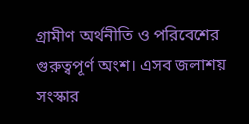গ্রামীণ অর্থনীতি ও পরিবেশের গুরুত্বপূর্ণ অংশ। এসব জলাশয় সংস্কার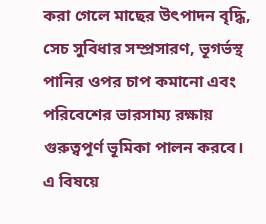করা গেলে মাছের উৎপাদন বৃদ্ধি, সেচ সুবিধার সম্প্রসারণ, ভূগর্ভস্থ পানির ওপর চাপ কমানো এবং পরিবেশের ভারসাম্য রক্ষায় গুরুত্বপূর্ণ ভূমিকা পালন করবে।
এ বিষয়ে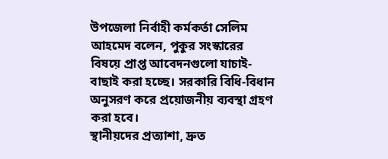উপজেলা নির্বাহী কর্মকর্তা সেলিম আহমেদ বলেন, পুকুর সংস্কারের বিষয়ে প্রাপ্ত আবেদনগুলো যাচাই-বাছাই করা হচ্ছে। সরকারি বিধি-বিধান অনুসরণ করে প্রয়োজনীয় ব্যবস্থা গ্রহণ করা হবে।
স্থানীয়দের প্রত্যাশা, দ্রুত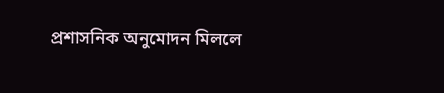প্রশাসনিক অনুমোদন মিললে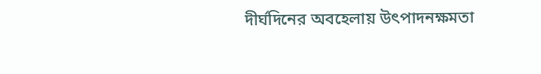দীর্ঘদিনের অবহেলায় উৎপাদনক্ষমতা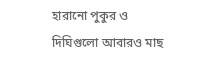হারানো পুকুর ও দিঘিগুলো আবারও মাছ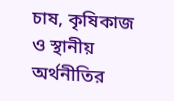চাষ, কৃষিকাজ ও স্থানীয় অর্থনীতির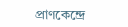প্রাণকেন্দ্রে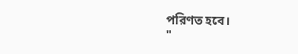পরিণত হবে।
"